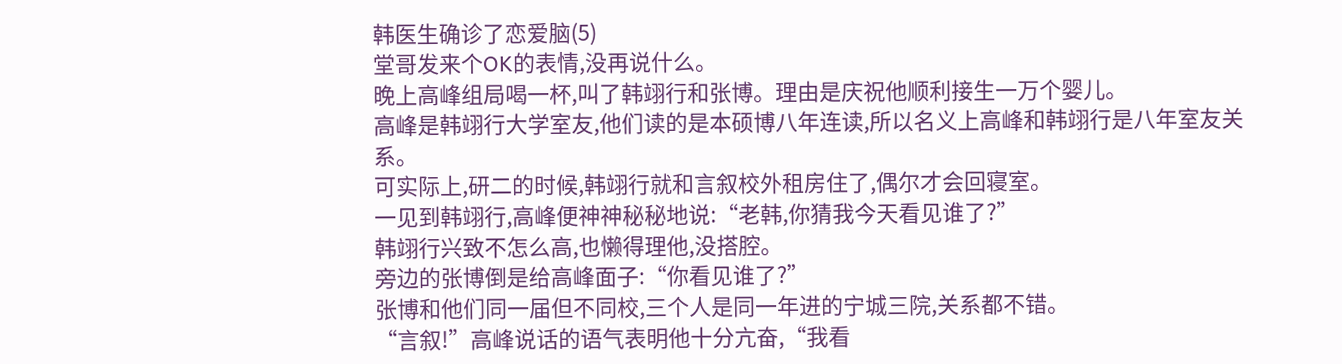韩医生确诊了恋爱脑(5)
堂哥发来个OK的表情,没再说什么。
晚上高峰组局喝一杯,叫了韩翊行和张博。理由是庆祝他顺利接生一万个婴儿。
高峰是韩翊行大学室友,他们读的是本硕博八年连读,所以名义上高峰和韩翊行是八年室友关系。
可实际上,研二的时候,韩翊行就和言叙校外租房住了,偶尔才会回寝室。
一见到韩翊行,高峰便神神秘秘地说:“老韩,你猜我今天看见谁了?”
韩翊行兴致不怎么高,也懒得理他,没搭腔。
旁边的张博倒是给高峰面子:“你看见谁了?”
张博和他们同一届但不同校,三个人是同一年进的宁城三院,关系都不错。
“言叙!”高峰说话的语气表明他十分亢奋,“我看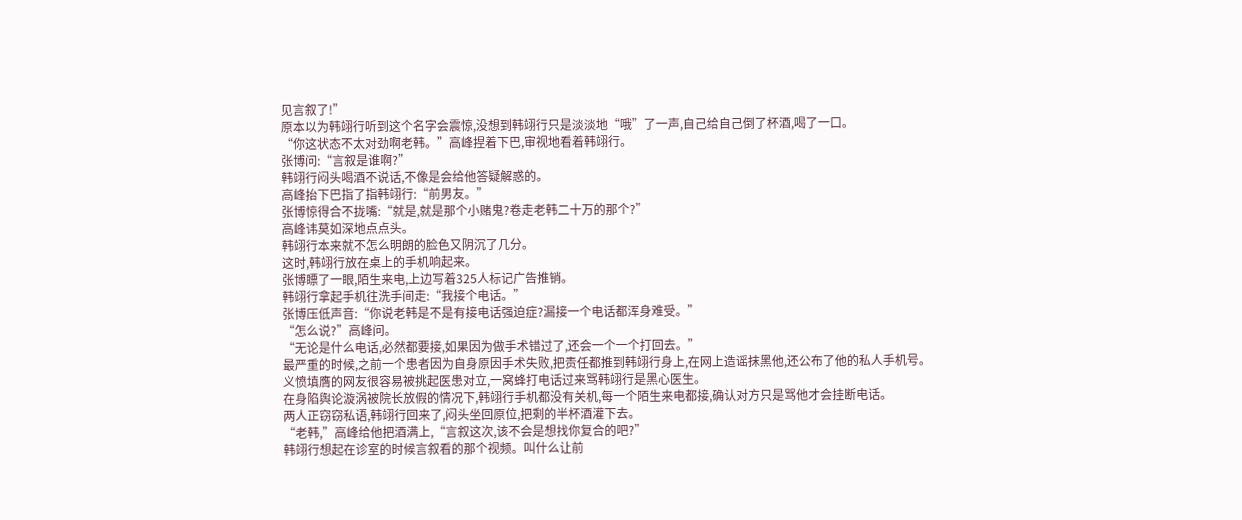见言叙了!”
原本以为韩翊行听到这个名字会震惊,没想到韩翊行只是淡淡地“哦”了一声,自己给自己倒了杯酒,喝了一口。
“你这状态不太对劲啊老韩。”高峰捏着下巴,审视地看着韩翊行。
张博问:“言叙是谁啊?”
韩翊行闷头喝酒不说话,不像是会给他答疑解惑的。
高峰抬下巴指了指韩翊行:“前男友。”
张博惊得合不拢嘴:“就是,就是那个小赌鬼?卷走老韩二十万的那个?”
高峰讳莫如深地点点头。
韩翊行本来就不怎么明朗的脸色又阴沉了几分。
这时,韩翊行放在桌上的手机响起来。
张博瞟了一眼,陌生来电,上边写着325人标记广告推销。
韩翊行拿起手机往洗手间走:“我接个电话。”
张博压低声音:“你说老韩是不是有接电话强迫症?漏接一个电话都浑身难受。”
“怎么说?”高峰问。
“无论是什么电话,必然都要接,如果因为做手术错过了,还会一个一个打回去。”
最严重的时候,之前一个患者因为自身原因手术失败,把责任都推到韩翊行身上,在网上造谣抹黑他,还公布了他的私人手机号。
义愤填膺的网友很容易被挑起医患对立,一窝蜂打电话过来骂韩翊行是黑心医生。
在身陷舆论漩涡被院长放假的情况下,韩翊行手机都没有关机,每一个陌生来电都接,确认对方只是骂他才会挂断电话。
两人正窃窃私语,韩翊行回来了,闷头坐回原位,把剩的半杯酒灌下去。
“老韩,”高峰给他把酒满上,“言叙这次,该不会是想找你复合的吧?”
韩翊行想起在诊室的时候言叙看的那个视频。叫什么让前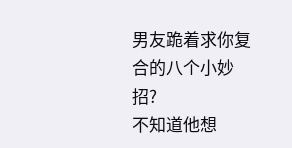男友跪着求你复合的八个小妙招?
不知道他想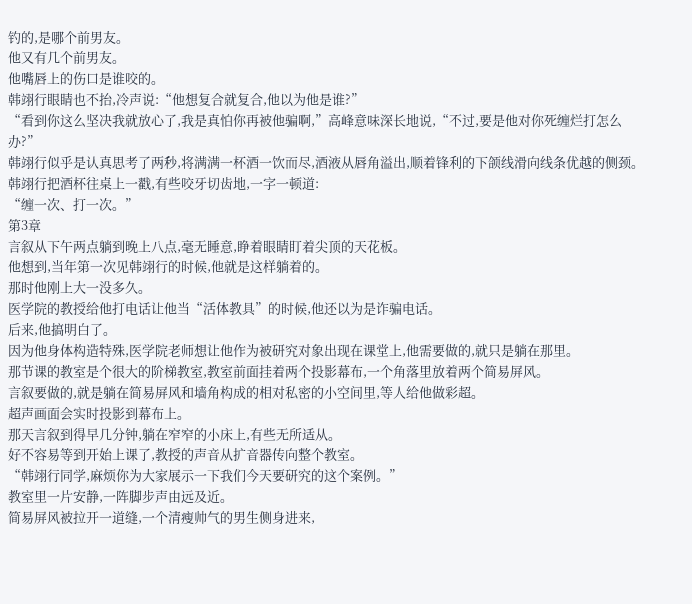钓的,是哪个前男友。
他又有几个前男友。
他嘴唇上的伤口是谁咬的。
韩翊行眼睛也不抬,冷声说:“他想复合就复合,他以为他是谁?”
“看到你这么坚决我就放心了,我是真怕你再被他骗啊,”高峰意味深长地说,“不过,要是他对你死缠烂打怎么办?”
韩翊行似乎是认真思考了两秒,将满满一杯酒一饮而尽,酒液从唇角溢出,顺着锋利的下颌线滑向线条优越的侧颈。
韩翊行把酒杯往桌上一戳,有些咬牙切齿地,一字一顿道:
“缠一次、打一次。”
第3章
言叙从下午两点躺到晚上八点,毫无睡意,睁着眼睛盯着尖顶的天花板。
他想到,当年第一次见韩翊行的时候,他就是这样躺着的。
那时他刚上大一没多久。
医学院的教授给他打电话让他当“活体教具”的时候,他还以为是诈骗电话。
后来,他搞明白了。
因为他身体构造特殊,医学院老师想让他作为被研究对象出现在课堂上,他需要做的,就只是躺在那里。
那节课的教室是个很大的阶梯教室,教室前面挂着两个投影幕布,一个角落里放着两个简易屏风。
言叙要做的,就是躺在简易屏风和墙角构成的相对私密的小空间里,等人给他做彩超。
超声画面会实时投影到幕布上。
那天言叙到得早几分钟,躺在窄窄的小床上,有些无所适从。
好不容易等到开始上课了,教授的声音从扩音器传向整个教室。
“韩翊行同学,麻烦你为大家展示一下我们今天要研究的这个案例。”
教室里一片安静,一阵脚步声由远及近。
简易屏风被拉开一道缝,一个清瘦帅气的男生侧身进来,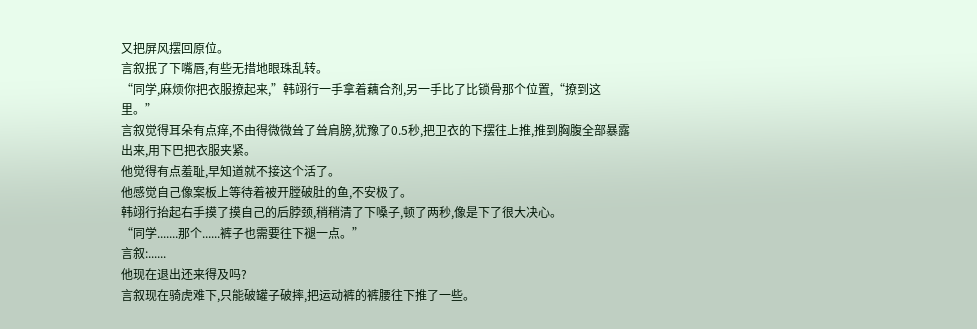又把屏风摆回原位。
言叙抿了下嘴唇,有些无措地眼珠乱转。
“同学,麻烦你把衣服撩起来,”韩翊行一手拿着藕合剂,另一手比了比锁骨那个位置,“撩到这里。”
言叙觉得耳朵有点痒,不由得微微耸了耸肩膀,犹豫了0.5秒,把卫衣的下摆往上推,推到胸腹全部暴露出来,用下巴把衣服夹紧。
他觉得有点羞耻,早知道就不接这个活了。
他感觉自己像案板上等待着被开膛破肚的鱼,不安极了。
韩翊行抬起右手摸了摸自己的后脖颈,稍稍清了下嗓子,顿了两秒,像是下了很大决心。
“同学.......那个......裤子也需要往下褪一点。”
言叙:......
他现在退出还来得及吗?
言叙现在骑虎难下,只能破罐子破摔,把运动裤的裤腰往下推了一些。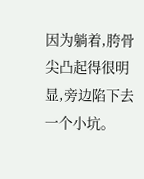因为躺着,胯骨尖凸起得很明显,旁边陷下去一个小坑。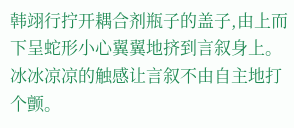韩翊行拧开耦合剂瓶子的盖子,由上而下呈蛇形小心翼翼地挤到言叙身上。
冰冰凉凉的触感让言叙不由自主地打个颤。